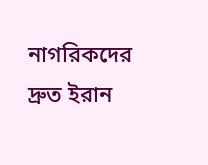নাগরিকদের দ্রুত ইরান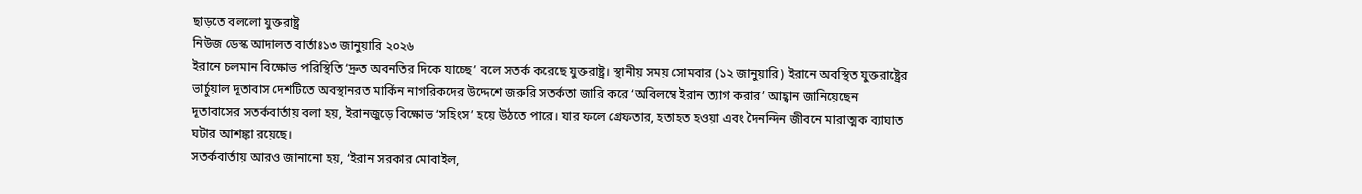ছাড়তে বললো যুক্তরাষ্ট্র
নিউজ ডেস্ক আদালত বার্তাঃ১৩ জানুয়ারি ২০২৬
ইরানে চলমান বিক্ষোভ পরিস্থিতি ‘দ্রুত অবনতির দিকে যাচ্ছে’ বলে সতর্ক করেছে যুক্তরাষ্ট্র। স্থানীয় সময় সোমবার (১২ জানুয়ারি) ইরানে অবস্থিত যুক্তরাষ্ট্রের ভার্চুয়াল দূতাবাস দেশটিতে অবস্থানরত মার্কিন নাগরিকদের উদ্দেশে জরুরি সতর্কতা জারি করে ‘অবিলম্বে ইরান ত্যাগ করার’ আহ্বান জানিয়েছেন
দূতাবাসের সতর্কবার্তায় বলা হয়, ইরানজুড়ে বিক্ষোভ ‘সহিংস’ হয়ে উঠতে পারে। যার ফলে গ্রেফতার, হতাহত হওয়া এবং দৈনন্দিন জীবনে মারাত্মক ব্যাঘাত ঘটার আশঙ্কা রয়েছে।
সতর্কবার্তায় আরও জানানো হয়, ‘ইরান সরকার মোবাইল,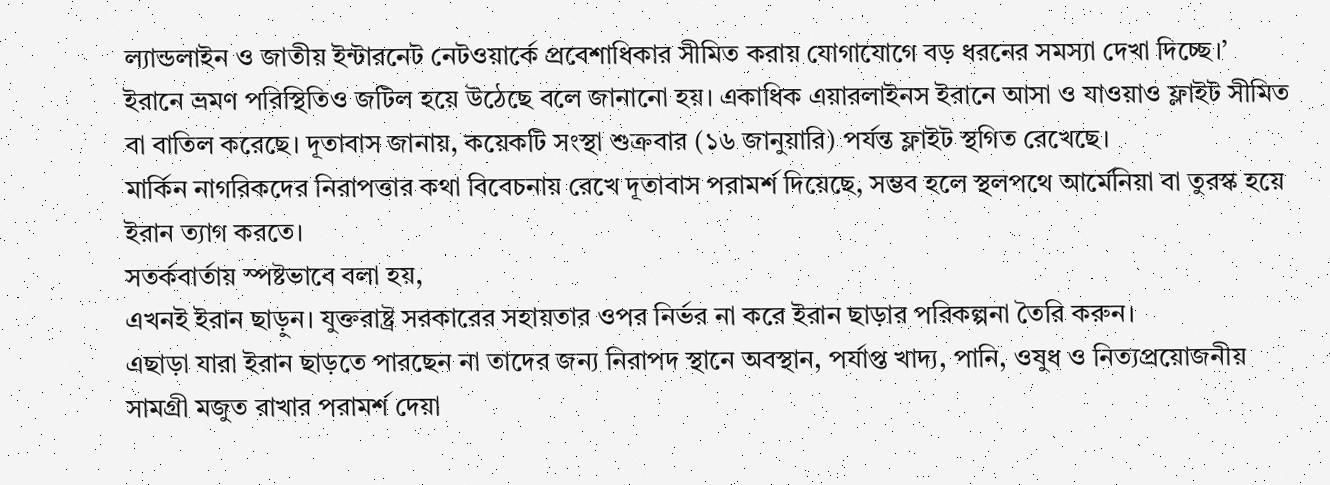ল্যান্ডলাইন ও জাতীয় ইন্টারনেট নেটওয়ার্কে প্রবেশাধিকার সীমিত করায় যোগাযোগে বড় ধরনের সমস্যা দেখা দিচ্ছে।’
ইরানে ভ্রমণ পরিস্থিতিও জটিল হয়ে উঠেছে বলে জানানো হয়। একাধিক এয়ারলাইনস ইরানে আসা ও যাওয়াও ফ্লাইট সীমিত বা বাতিল করেছে। দূতাবাস জানায়, কয়েকটি সংস্থা শুক্রবার (১৬ জানুয়ারি) পর্যন্ত ফ্লাইট স্থগিত রেখেছে।
মার্কিন নাগরিকদের নিরাপত্তার কথা বিবেচনায় রেখে দূতাবাস পরামর্শ দিয়েছে, সম্ভব হলে স্থলপথে আর্মেনিয়া বা তুরস্ক হয়ে ইরান ত্যাগ করতে।
সতর্কবার্তায় স্পষ্টভাবে বলা হয়,
এখনই ইরান ছাড়ুন। যুক্তরাষ্ট্র সরকারের সহায়তার ওপর নির্ভর না করে ইরান ছাড়ার পরিকল্পনা তৈরি করুন।
এছাড়া যারা ইরান ছাড়তে পারছেন না তাদের জন্য নিরাপদ স্থানে অবস্থান, পর্যাপ্ত খাদ্য, পানি, ওষুধ ও নিত্যপ্রয়োজনীয় সামগ্রী মজুত রাখার পরামর্শ দেয়া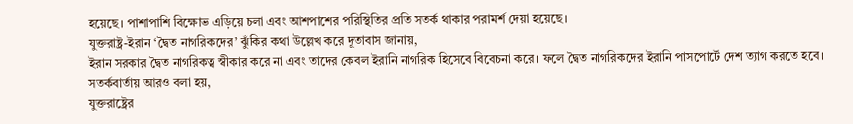হয়েছে। পাশাপাশি বিক্ষোভ এড়িয়ে চলা এবং আশপাশের পরিস্থিতির প্রতি সতর্ক থাকার পরামর্শ দেয়া হয়েছে।
যুক্তরাষ্ট্র-ইরান ‘দ্বৈত নাগরিকদের’ ঝুঁকির কথা উল্লেখ করে দূতাবাস জানায়,
ইরান সরকার দ্বৈত নাগরিকত্ব স্বীকার করে না এবং তাদের কেবল ইরানি নাগরিক হিসেবে বিবেচনা করে। ফলে দ্বৈত নাগরিকদের ইরানি পাসপোর্টে দেশ ত্যাগ করতে হবে।
সতর্কবার্তায় আরও বলা হয়,
যুক্তরাষ্ট্রের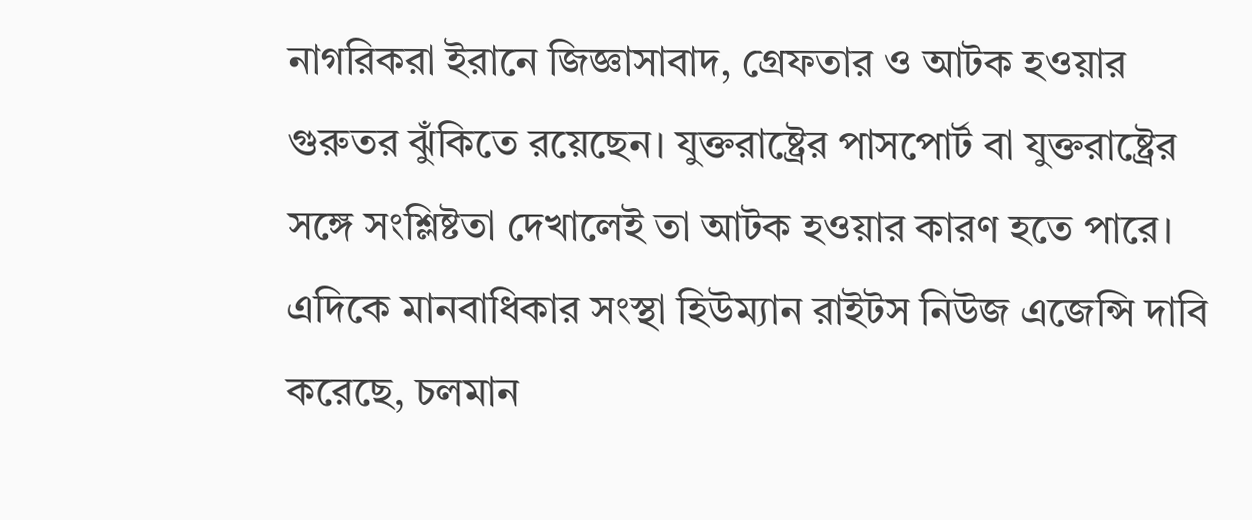নাগরিকরা ইরানে জিজ্ঞাসাবাদ, গ্রেফতার ও আটক হওয়ার গুরুতর ঝুঁকিতে রয়েছেন। যুক্তরাষ্ট্রের পাসপোর্ট বা যুক্তরাষ্ট্রের সঙ্গে সংশ্লিষ্টতা দেখালেই তা আটক হওয়ার কারণ হতে পারে।
এদিকে মানবাধিকার সংস্থা হিউম্যান রাইটস নিউজ এজেন্সি দাবি করেছে, চলমান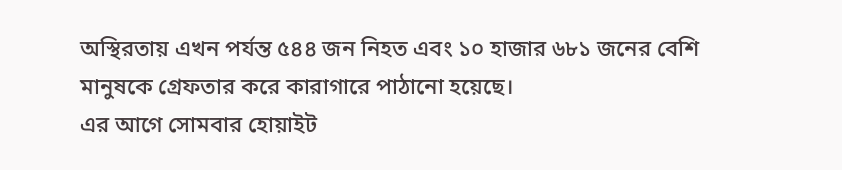অস্থিরতায় এখন পর্যন্ত ৫৪৪ জন নিহত এবং ১০ হাজার ৬৮১ জনের বেশি মানুষকে গ্রেফতার করে কারাগারে পাঠানো হয়েছে।
এর আগে সোমবার হোয়াইট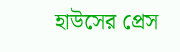হাউসের প্রেস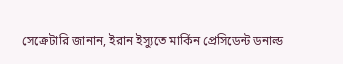সেক্রেটারি জানান, ইরান ইস্যুতে মার্কিন প্রেসিডেন্ট ডনাল্ড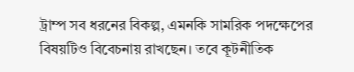ট্রাম্প সব ধরনের বিকল্প, এমনকি সামরিক পদক্ষেপের বিষয়টিও বিবেচনায় রাখছেন। তবে কূটনীতিক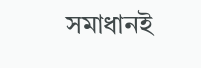সমাধানই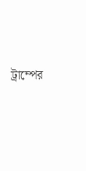ট্রাম্পের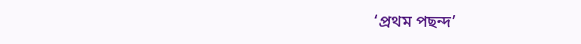‘প্রথম পছন্দ’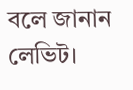বলে জানান লেভিট।